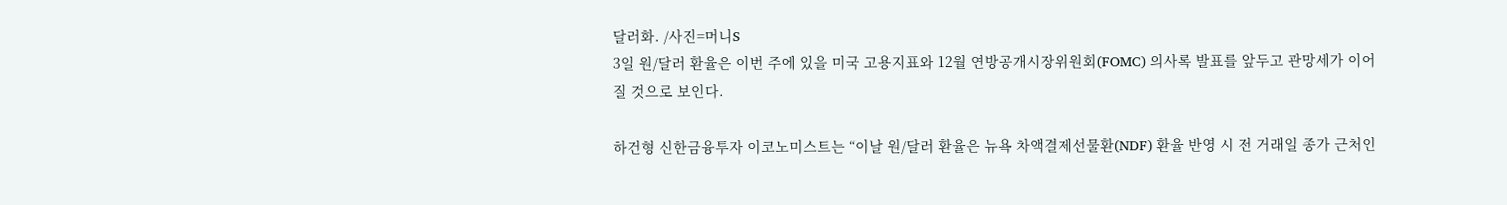달러화. /사진=머니S
3일 원/달러 환율은 이번 주에 있을 미국 고용지표와 12월 연방공개시장위원회(FOMC) 의사록 발표를 앞두고 관망세가 이어질 것으로 보인다.

하건형 신한금융투자 이코노미스트는 “이날 원/달러 환율은 뉴욕 차액결제선물환(NDF) 환율 반영 시 전 거래일 종가 근처인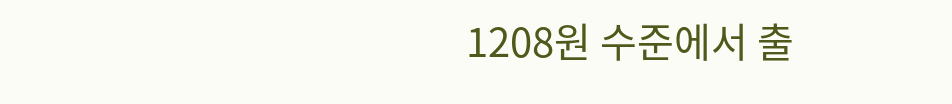1208원 수준에서 출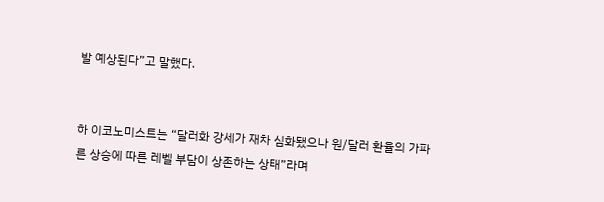발 예상된다”고 말했다.


하 이코노미스트는 “달러화 강세가 재차 심화됐으나 원/달러 환율의 가파른 상승에 따른 레벨 부담이 상존하는 상태”라며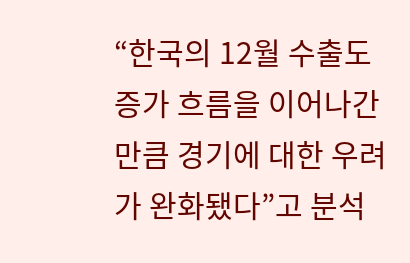“한국의 12월 수출도 증가 흐름을 이어나간 만큼 경기에 대한 우려가 완화됐다”고 분석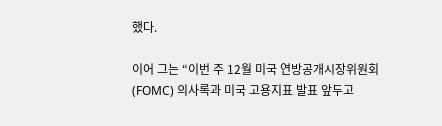했다.

이어 그는 “이번 주 12월 미국 연방공개시장위원회(FOMC) 의사록과 미국 고용지표 발표 앞두고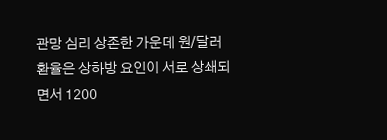관망 심리 상존한 가운데 원/달러 환율은 상하방 요인이 서로 상쇄되면서 1200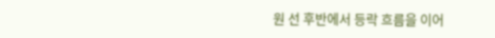원 선 후반에서 등락 흐름을 이어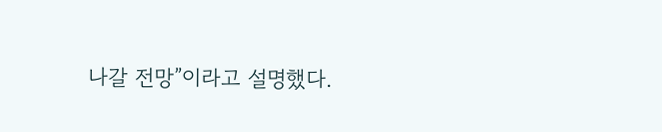나갈 전망”이라고 설명했다.